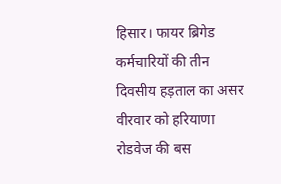हिसार। फायर ब्रिगेड कर्मचारियों की तीन दिवसीय हड़ताल का असर वीरवार को हरियाणा रोडवेज की बस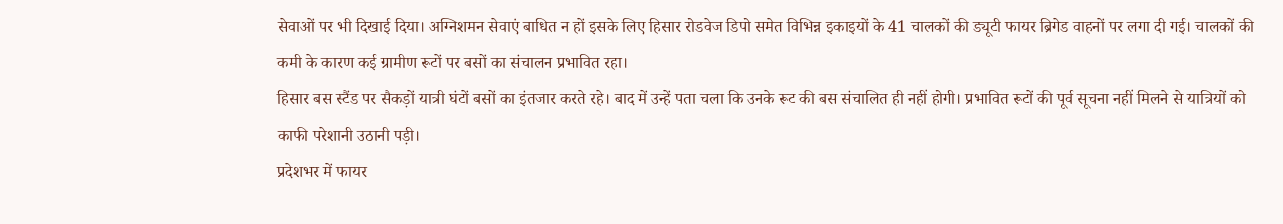सेवाओं पर भी दिखाई दिया। अग्निशमन सेवाएं बाधित न हों इसके लिए हिसार रोडवेज डिपो समेत विभिन्न इकाइयों के 41 चालकों की ड्यूटी फायर ब्रिगेड वाहनों पर लगा दी गई। चालकों की कमी के कारण कई ग्रामीण रूटों पर बसों का संचालन प्रभावित रहा।
हिसार बस स्टैंड पर सैकड़ों यात्री घंटों बसों का इंतजार करते रहे। बाद में उन्हें पता चला कि उनके रूट की बस संचालित ही नहीं होगी। प्रभावित रूटों की पूर्व सूचना नहीं मिलने से यात्रियों को काफी परेशानी उठानी पड़ी।
प्रदेशभर में फायर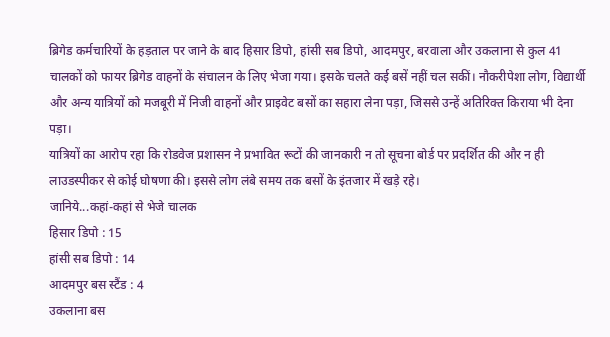ब्रिगेड कर्मचारियों के हड़ताल पर जाने के बाद हिसार डिपो, हांसी सब डिपो, आदमपुर, बरवाला और उकलाना से कुल 41 चालकों को फायर ब्रिगेड वाहनों के संचालन के लिए भेजा गया। इसके चलते कई बसें नहीं चल सकीं। नौकरीपेशा लोग, विद्यार्थी और अन्य यात्रियों को मजबूरी में निजी वाहनों और प्राइवेट बसों का सहारा लेना पड़ा, जिससे उन्हें अतिरिक्त किराया भी देना पड़ा।
यात्रियों का आरोप रहा कि रोडवेज प्रशासन ने प्रभावित रूटों की जानकारी न तो सूचना बोर्ड पर प्रदर्शित की और न ही लाउडस्पीकर से कोई घोषणा की। इससे लोग लंबे समय तक बसों के इंतजार में खड़े रहे।
जानिये...कहां-कहां से भेजे चालक
हिसार डिपो : 15
हांसी सब डिपो : 14
आदमपुर बस स्टैंड : 4
उकलाना बस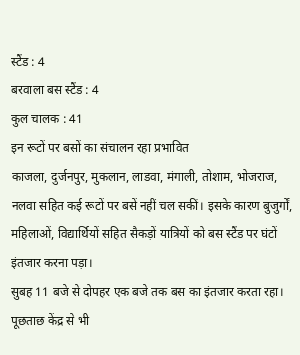स्टैंड : 4
बरवाला बस स्टैंड : 4
कुल चालक : 41
इन रूटों पर बसों का संचालन रहा प्रभावित
काजला, दुर्जनपुर, मुकलान, लाडवा, मंगाली, तोशाम, भोजराज, नलवा सहित कई रूटों पर बसें नहीं चल सकीं। इसके कारण बुजुर्गों, महिलाओं, विद्यार्थियों सहित सैकड़ों यात्रियों को बस स्टैंड पर घंटों इंतजार करना पड़ा।
सुबह 11 बजे से दोपहर एक बजे तक बस का इंतजार करता रहा। पूछताछ केंद्र से भी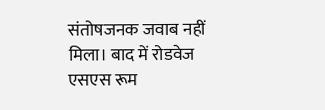संतोषजनक जवाब नहीं मिला। बाद में रोडवेज एसएस रूम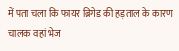में पता चला कि फायर ब्रिगेड की हड़ताल के कारण चालक वहां भेज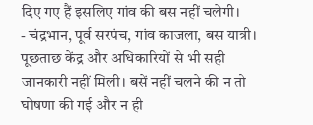दिए गए हैं इसलिए गांव की बस नहीं चलेगी।
- चंद्रभान, पूर्व सरपंच, गांव काजला, बस यात्री।
पूछताछ केंद्र और अधिकारियों से भी सही जानकारी नहीं मिली। बसें नहीं चलने की न तो घोषणा की गई और न ही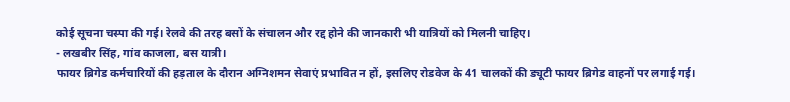कोई सूचना चस्पा की गई। रेलवे की तरह बसों के संचालन और रद्द होने की जानकारी भी यात्रियों को मिलनी चाहिए।
- लखबीर सिंह, गांव काजला, बस यात्री।
फायर ब्रिगेड कर्मचारियों की हड़ताल के दौरान अग्निशमन सेवाएं प्रभावित न हों, इसलिए रोडवेज के 41 चालकों की ड्यूटी फायर ब्रिगेड वाहनों पर लगाई गई।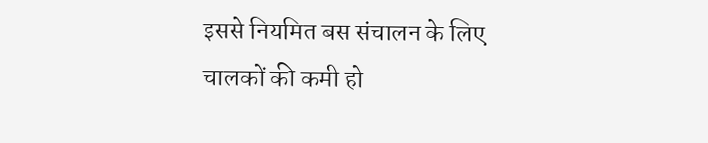इससे नियमित बस संचालन के लिए चालकों की कमी हो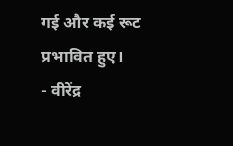गई और कई रूट प्रभावित हुए।
- वीरेंद्र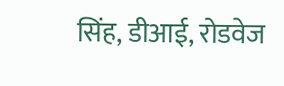सिंह, डीआई, रोडवेज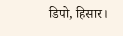डिपो, हिसार।